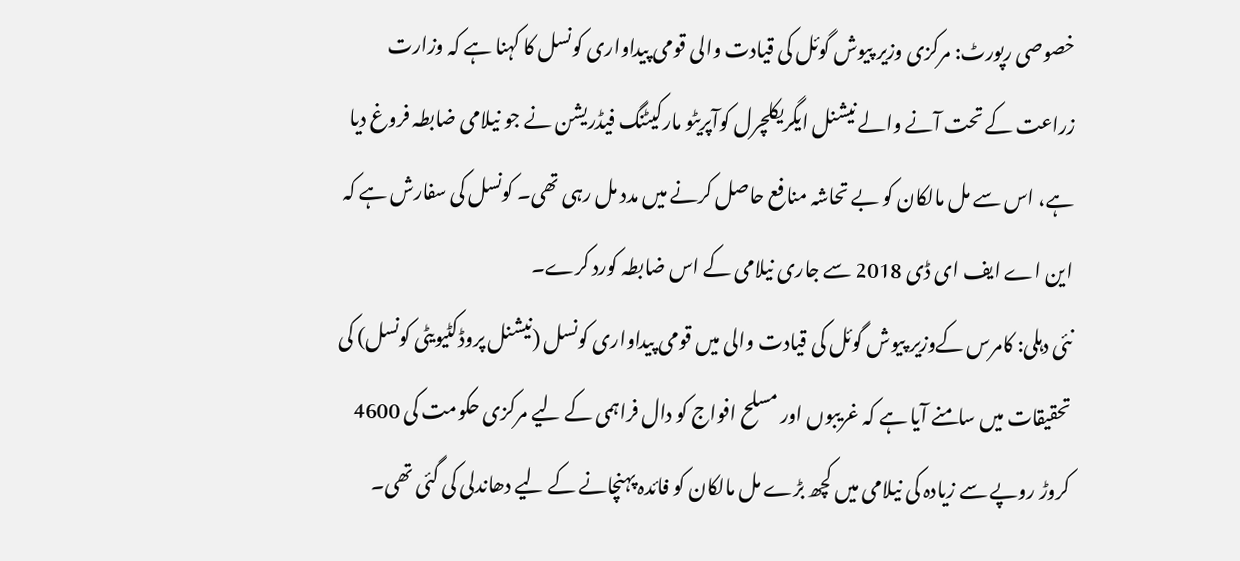خصوصی رپورٹ: مرکزی وزیر پیوش گوئل کی قیادت والی قومی پیداواری کونسل کا کہنا ہے کہ وزارت زراعت کے تحت آنے والے نیشنل ایگریکلچرل کوآپریٹو مارکیٹنگ فیڈریشن نے جو نیلامی ضابطہ فروغ دیا ہے، اس سے مل مالکان کو بے تحاشہ منافع حاصل کرنے میں مدد مل رہی تھی۔ کونسل کی سفارش ہے کہ این اے ایف ای ڈی 2018 سے جاری نیلامی کے اس ضابطہ کورد کرے۔
نئی دہلی: کامرس کےوزیر پیوش گوئل کی قیادت والی میں قومی پیداواری کونسل (نیشنل پروڈکٹیویٹی کونسل) کی تحقیقات میں سامنے آیا ہے کہ غریبوں اور مسلح افواج کو دال فراہمی کے لیے مرکزی حکومت کی 4600 کروڑ روپے سے زیادہ کی نیلامی میں کچھ بڑے مل مالکان کو فائدہ پہنچانے کے لیے دھاندلی کی گئی تھی۔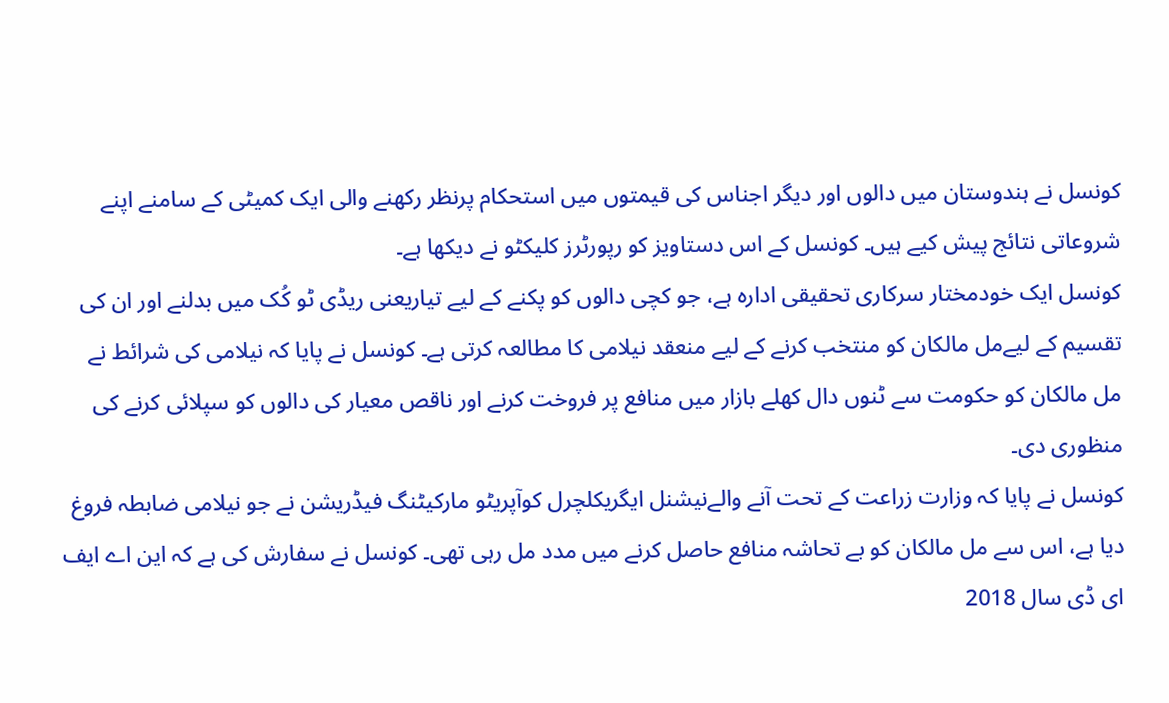کونسل نے ہندوستان میں دالوں اور دیگر اجناس کی قیمتوں میں استحکام پرنظر رکھنے والی ایک کمیٹی کے سامنے اپنے شروعاتی نتائج پیش کیے ہیں۔ کونسل کے اس دستاویز کو رپورٹرز کلیکٹو نے دیکھا ہے۔
کونسل ایک خودمختار سرکاری تحقیقی ادارہ ہے، جو کچی دالوں کو پکنے کے لیے تیاریعنی ریڈی ٹو کُک میں بدلنے اور ان کی تقسیم کے لیےمل مالکان کو منتخب کرنے کے لیے منعقد نیلامی کا مطالعہ کرتی ہے۔ کونسل نے پایا کہ نیلامی کی شرائط نے مل مالکان کو حکومت سے ٹنوں دال کھلے بازار میں منافع پر فروخت کرنے اور ناقص معیار کی دالوں کو سپلائی کرنے کی منظوری دی۔
کونسل نے پایا کہ وزارت زراعت کے تحت آنے والےنیشنل ایگریکلچرل کوآپریٹو مارکیٹنگ فیڈریشن نے جو نیلامی ضابطہ فروغ دیا ہے، اس سے مل مالکان کو بے تحاشہ منافع حاصل کرنے میں مدد مل رہی تھی۔ کونسل نے سفارش کی ہے کہ این اے ایف ای ڈی سال 2018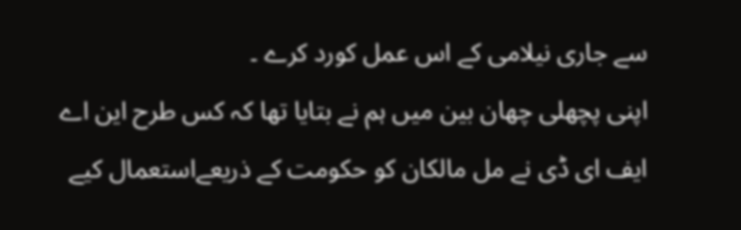سے جاری نیلامی کے اس عمل کورد کرے ۔
اپنی پچھلی چھان بین میں ہم نے بتایا تھا کہ کس طرح این اے ایف ای ڈی نے مل مالکان کو حکومت کے ذریعےاستعمال کیے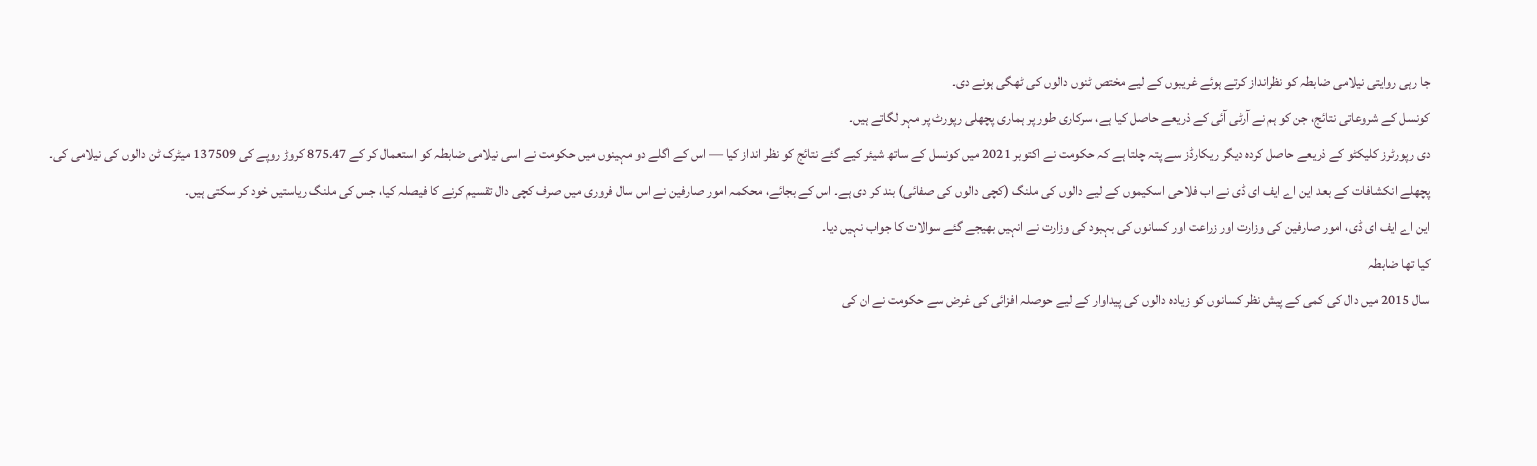جا رہی روایتی نیلامی ضابطہ کو نظرانداز کرتے ہوئے غریبوں کے لیے مختص ٹنوں دالوں کی ٹھگی ہونے دی۔
کونسل کے شروعاتی نتائج، جن کو ہم نے آرٹی آئی کے ذریعے حاصل کیا ہے، سرکاری طور پر ہماری پچھلی رپورٹ پر مہر لگاتے ہیں۔
دی رپورٹرز کلیکٹو کے ذریعے حاصل کردہ دیگر ریکارڈز سے پتہ چلتا ہے کہ حکومت نے اکتوبر 2021 میں کونسل کے ساتھ شیئر کیے گئے نتائج کو نظر انداز کیا — اس کے اگلے دو مہینوں میں حکومت نے اسی نیلامی ضابطہ کو استعمال کر کے 875.47 کروڑ روپے کی 137509 میٹرک ٹن دالوں کی نیلامی کی۔
پچھلے انکشافات کے بعد این اے ایف ای ڈی نے اب فلاحی اسکیموں کے لیے دالوں کی ملنگ (کچی دالوں کی صفائی) بند کر دی ہے۔ اس کے بجائے، محکمہ امور صارفین نے اس سال فروری میں صرف کچی دال تقسیم کرنے کا فیصلہ کیا، جس کی ملنگ ریاستیں خود کر سکتی ہیں۔
این اے ایف ای ڈی، امور صارفین کی وزارت اور زراعت اور کسانوں کی بہبود کی وزارت نے انہیں بھیجے گئے سوالات کا جواب نہیں دیا۔
کیا تھا ضابطہ
سال 2015 میں دال کی کمی کے پیش نظر کسانوں کو زیادہ دالوں کی پیداوار کے لیے حوصلہ افزائی کی غرض سے حکومت نے ان کی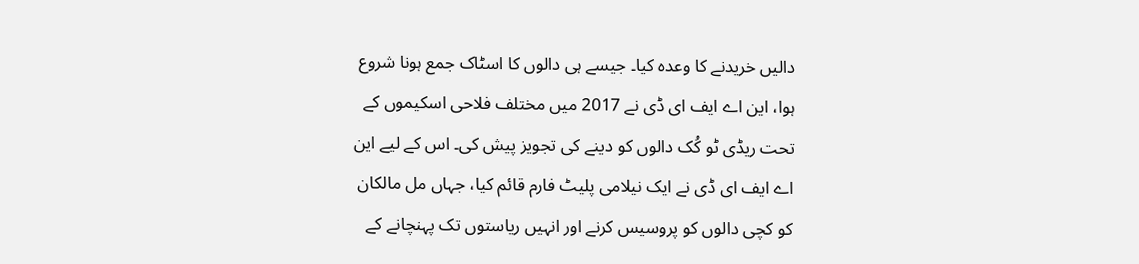دالیں خریدنے کا وعدہ کیا۔ جیسے ہی دالوں کا اسٹاک جمع ہونا شروع ہوا، این اے ایف ای ڈی نے 2017 میں مختلف فلاحی اسکیموں کے تحت ریڈی ٹو کُک دالوں کو دینے کی تجویز پیش کی۔ اس کے لیے این اے ایف ای ڈی نے ایک نیلامی پلیٹ فارم قائم کیا، جہاں مل مالکان کو کچی دالوں کو پروسیس کرنے اور انہیں ریاستوں تک پہنچانے کے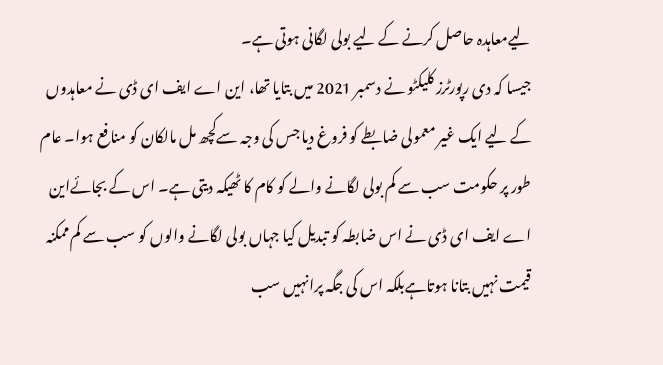لیےمعاہدہ حاصل کرنے کے لیے بولی لگانی ہوتی ہے۔
جیسا کہ دی رپورٹرز کلیکٹو نے دسمبر 2021 میں بتایا تھا، این اے ایف ای ڈی نے معاہدوں کے لیے ایک غیر معمولی ضابطے کو فروغ دیا جس کی وجہ سےکچھ مل مالکان کو منافع ہوا۔ عام طور پر حکومت سب سے کم بولی لگانے والے کو کام کا ٹھیکہ دیتی ہے۔ اس کے بجائےاین اے ایف ای ڈی نے اس ضابطہ کو تبدیل کیا جہاں بولی لگانے والوں کو سب سے کم ممکنہ قیمت نہیں بتانا ہوتاہےبلکہ اس کی جگہ پرانہیں سب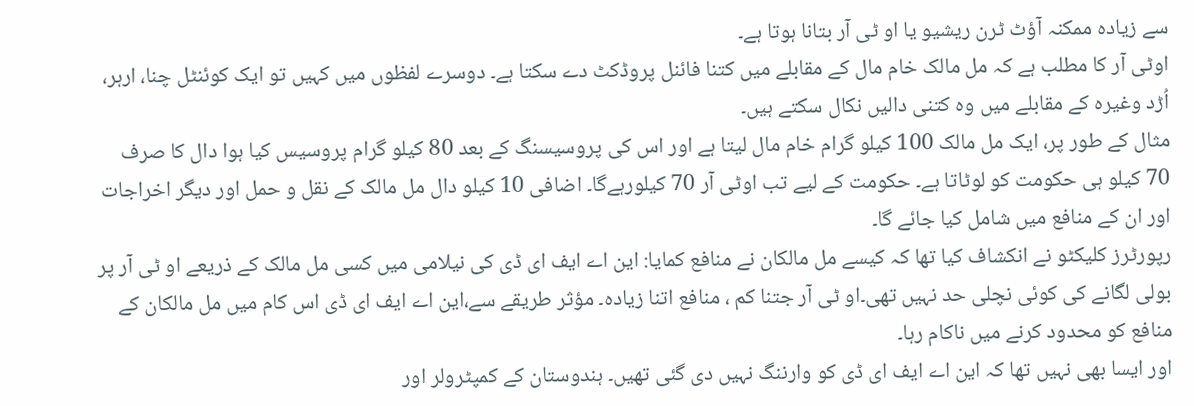سے زیادہ ممکنہ آؤٹ ٹرن ریشیو یا او ٹی آر بتانا ہوتا ہے۔
اوٹی آر کا مطلب ہے کہ مل مالک خام مال کے مقابلے میں کتنا فائنل پروڈکٹ دے سکتا ہے۔ دوسرے لفظوں میں کہیں تو ایک کوئنٹل چنا، ارہر، اُڑد وغیرہ کے مقابلے میں وہ کتنی دالیں نکال سکتے ہیں۔
مثال کے طور پر، ایک مل مالک 100 کیلو گرام خام مال لیتا ہے اور اس کی پروسیسنگ کے بعد 80 کیلو گرام پروسیس کیا ہوا دال کا صرف 70 کیلو ہی حکومت کو لوٹاتا ہے۔ حکومت کے لیے تب اوٹی آر 70 کیلورہےگا۔ اضافی 10 کیلو دال مل مالک کے نقل و حمل اور دیگر اخراجات اور ان کے منافع میں شامل کیا جائے گا۔
رپورٹرز کلیکٹو نے انکشاف کیا تھا کہ کیسے مل مالکان نے منافع کمایا: این اے ایف ای ڈی کی نیلامی میں کسی مل مالک کے ذریعے او ٹی آر پر بولی لگانے کی کوئی نچلی حد نہیں تھی۔او ٹی آر جتنا کم ، منافع اتنا زیادہ۔ مؤثر طریقے سے،این اے ایف ای ڈی اس کام میں مل مالکان کے منافع کو محدود کرنے میں ناکام رہا۔
اور ایسا بھی نہیں تھا کہ این اے ایف ای ڈی کو وارننگ نہیں دی گئی تھیں۔ ہندوستان کے کمپٹرولر اور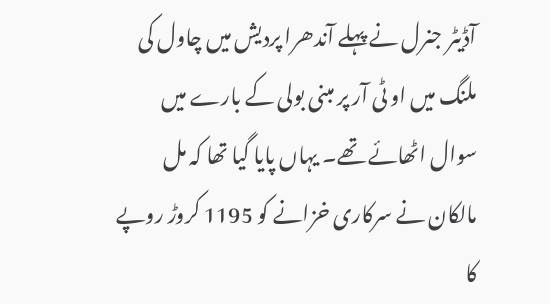آڈیٹر جنرل نے پہلے آندھرا پردیش میں چاول کی ملنگ میں او ٹی آر پر مبنی بولی کے بارے میں سوال اٹھائے تھے۔ یہاں پایا گیا تھا کہ مل مالکان نے سرکاری خزانے کو 1195 کروڑ روپے کا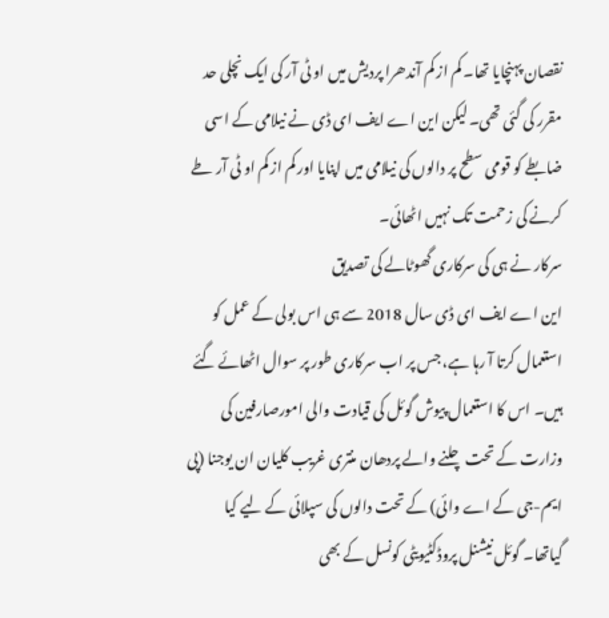نقصان پہنچایا تھا۔ کم از کم آندھرا پردیش میں او ٹی آر کی ایک نچلی حد مقرر کی گئی تھی۔ لیکن این اے ایف ای ڈی نے نیلامی کے اسی ضابطے کو قومی سطح پر دالوں کی نیلامی میں اپنایا اور کم از کم او ٹی آر طے کرنے کی زحمت تک نہیں اٹھائی۔
سرکار نے ہی کی سرکاری گھوٹالے کی تصدیق
این اے ایف ای ڈی سال 2018 سے ہی اس بولی کے عمل کو استعمال کرتا آ رہا ہے، جس پر اب سرکاری طور پر سوال اٹھائے گئے ہیں۔ اس کا استعمال پیوش گوئل کی قیادت والی امورصارفین کی وزارت کے تحت چلنے والے پردھان منتری غریب کلیان ان یوجنا (پی ایم-جی کے اے وائی) کے تحت دالوں کی سپلائی کے لیے کیا گیاتھا۔ گوئل نیشنل پروڈکٹیویٹی کونسل کے بھی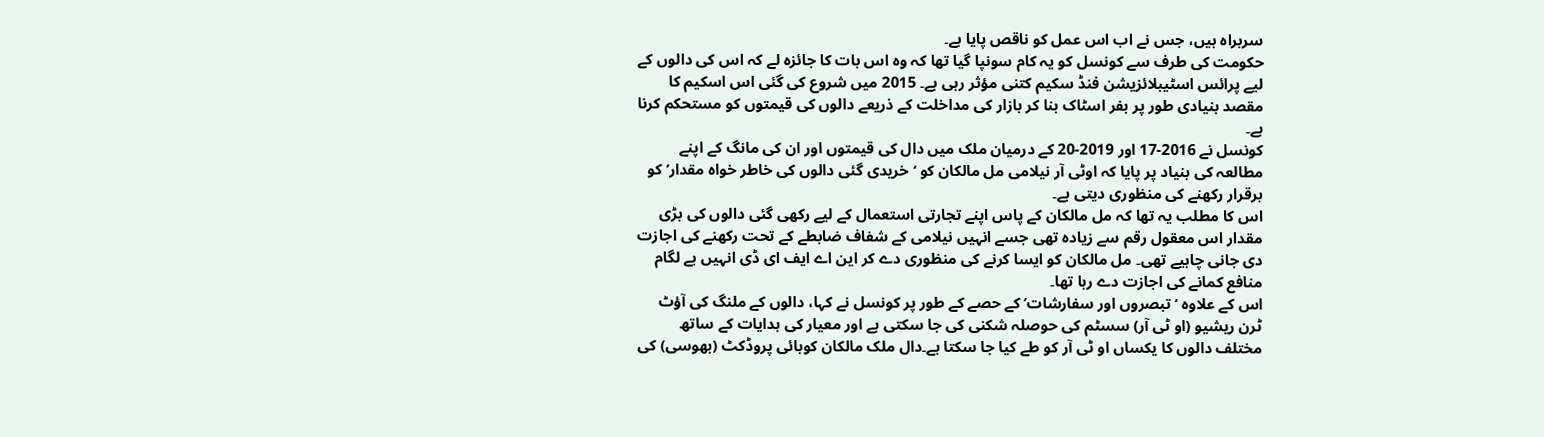سربراہ ہیں، جس نے اب اس عمل کو ناقص پایا ہے۔
حکومت کی طرف سے کونسل کو یہ کام سونپا گیا تھا کہ وہ اس بات کا جائزہ لے کہ اس کی دالوں کے لیے پرائس اسٹیبلائزیشن فنڈ سکیم کتنی مؤثر رہی ہے۔ 2015 میں شروع کی گئی اس اسکیم کا مقصد بنیادی طور پر بفر اسٹاک بنا کر بازار کی مداخلت کے ذریعے دالوں کی قیمتوں کو مستحکم کرنا ہے۔
کونسل نے 2016-17 اور 2019-20 کے درمیان ملک میں دال کی قیمتوں اور ان کی مانگ کے اپنے مطالعہ کی بنیاد پر پایا کہ اوٹی آر نیلامی مل مالکان کو ‘خریدی گئی دالوں کی خاطر خواہ مقدار’ کو برقرار رکھنے کی منظوری دیتی ہے۔
اس کا مطلب یہ تھا کہ مل مالکان کے پاس اپنے تجارتی استعمال کے لیے رکھی گئی دالوں کی بڑی مقدار اس معقول رقم سے زیادہ تھی جسے انہیں نیلامی کے شفاف ضابطے کے تحت رکھنے کی اجازت دی جانی چاہیے تھی۔ مل مالکان کو ایسا کرنے کی منظوری دے کر این اے ایف ای ڈی انہیں بے لگام منافع کمانے کی اجازت دے رہا تھا۔
اس کے علاوہ ‘تبصروں اور سفارشات’ کے حصے کے طور پر کونسل نے کہا، دالوں کے ملنگ کی آؤٹ ٹرن ریشیو (او ٹی آر) سسٹم کی حوصلہ شکنی کی جا سکتی ہے اور معیار کی ہدایات کے ساتھ مختلف دالوں کا یکساں او ٹی آر کو طے کیا جا سکتا ہے۔دال ملک مالکان کوبائی پروڈکٹ (بھوسی) کی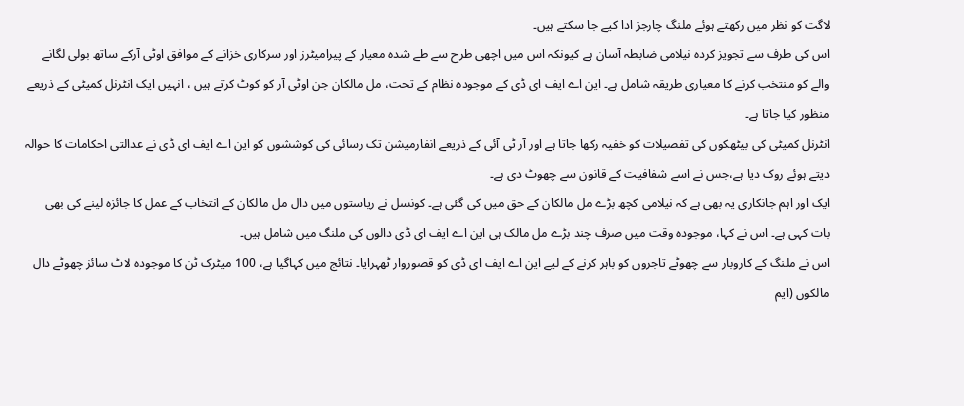لاگت کو نظر میں رکھتے ہوئے ملنگ چارجز ادا کیے جا سکتے ہیں۔
اس کی طرف سے تجویز کردہ نیلامی ضابطہ آسان ہے کیونکہ اس میں اچھی طرح سے طے شدہ معیار کے پیرامیٹرز اور سرکاری خزانے کے موافق اوٹی آرکے ساتھ بولی لگانے والے کو منتخب کرنے کا معیاری طریقہ شامل ہے۔ این اے ایف ای ڈی کے موجودہ نظام کے تحت، مل مالکان جن اوٹی آر کو کوٹ کرتے ہیں ، انہیں ایک انٹرنل کمیٹی کے ذریعے منظور کیا جاتا ہے۔
انٹرنل کمیٹی کی بیٹھکوں کی تفصیلات کو خفیہ رکھا جاتا ہے اور آر ٹی آئی کے ذریعے انفارمیشن تک رسائی کی کوششوں کو این اے ایف ای ڈی نے عدالتی احکامات کا حوالہ دیتے ہوئے روک دیا ہے،جس نے اسے شفافیت کے قانون سے چھوٹ دی ہے۔
ایک اور اہم جانکاری یہ بھی ہے کہ نیلامی کچھ بڑے مل مالکان کے حق میں کی گئی ہے۔ کونسل نے ریاستوں میں دال مل مالکان کے انتخاب کے عمل کا جائزہ لینے کی بھی بات کہی ہے۔ اس نے کہا، موجودہ وقت میں صرف چند بڑے مل مالک ہی این اے ایف ای ڈی دالوں کی ملنگ میں شامل ہیں۔
اس نے ملنگ کے کاروبار سے چھوٹے تاجروں کو باہر کرنے کے لیے این اے ایف ای ڈی کو قصوروار ٹھہرایا۔ نتائج میں کہاگیا ہے، 100 میٹرک ٹن کا موجودہ لاٹ سائز چھوٹے دال مالکوں (ایم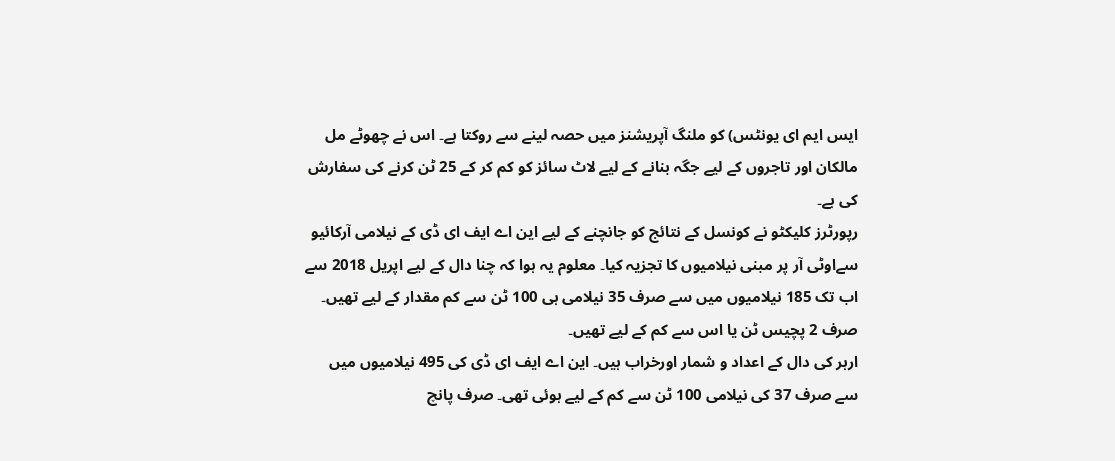ایس ایم ای یونٹس) کو ملنگ آپریشنز میں حصہ لینے سے روکتا ہے۔ اس نے چھوٹے مل مالکان اور تاجروں کے لیے جگہ بنانے کے لیے لاٹ سائز کو کم کر کے 25 ٹن کرنے کی سفارش کی ہے۔
رپورٹرز کلیکٹو نے کونسل کے نتائج کو جانچنے کے لیے این اے ایف ای ڈی کے نیلامی آرکائیو سےاوٹی آر پر مبنی نیلامیوں کا تجزیہ کیا۔ معلوم یہ ہوا کہ چنا دال کے لیے اپریل 2018 سے اب تک 185 نیلامیوں میں سے صرف 35 نیلامی ہی 100 ٹن سے کم مقدار کے لیے تھیں۔ صرف 2 پچیس ٹن یا اس سے کم کے لیے تھیں۔
ارہر کی دال کے اعداد و شمار اورخراب ہیں۔ این اے ایف ای ڈی کی 495 نیلامیوں میں سے صرف 37 کی نیلامی 100 ٹن سے کم کے لیے ہوئی تھی۔ صرف پانچ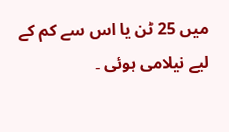میں 25 ٹن یا اس سے کم کے لیے نیلامی ہوئی ۔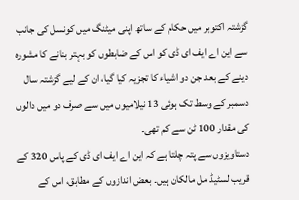گزشتہ اکتوبر میں حکام کے ساتھ اپنی میٹنگ میں کونسل کی جانب سے این اے ایف ای ڈی کو اس کے ضابطوں کو بہتر بنانے کا مشورہ دینے کے بعد جن دو اشیاء کا تجزیہ کیا گیا، ان کے لیے گزشتہ سال دسمبر کے وسط تک ہوئی 13 نیلامیوں میں سے صرف دو میں دالوں کی مقدار 100 ٹن سے کم تھی۔
دستاویزوں سے پتہ چلتا ہے کہ این اے ایف ای ڈی کے پاس 320 کے قریب لسٹیڈ مل مالکان ہیں۔ بعض اندازوں کے مطابق، اس کے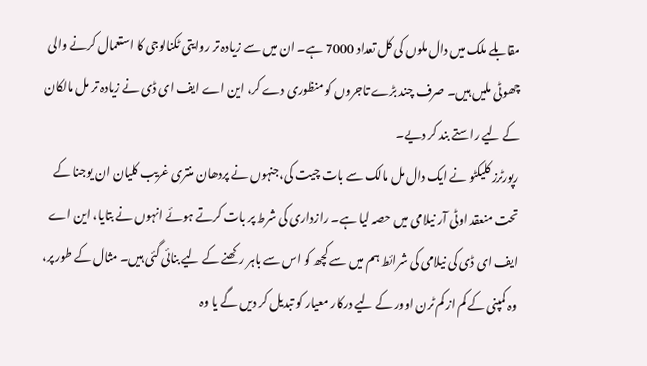مقابلے ملک میں دال ملوں کی کل تعداد 7000 ہے۔ ان میں سے زیادہ تر روایتی ٹکنالوجی کا استعمال کرنے والی چھوٹی ملیں ہیں۔ صرف چند بڑے تاجروں کو منظوری دے کر، این اے ایف ای ڈی نے زیادہ تر مل مالکان کے لیے راستے بند کر دیے۔
رپورٹرز کلیکٹو نے ایک دال مل مالک سے بات چیت کی،جنہوں نے پردھان منتری غریب کلیان ان یوجنا کے تحت منعقد اوٹی آر نیلامی میں حصہ لیا ہے۔ رازداری کی شرط پر بات کرتے ہوئے انہوں نے بتایا، این اے ایف ای ڈی کی نیلامی کی شرائط ہم میں سے کچھ کو اس سے باہر رکھنے کے لیے بنائی گئی ہیں۔ مثال کے طور پر، وہ کمپنی کے کم از کم ٹرن اوور کے لیے درکار معیار کو تبدیل کر دیں گے یا وہ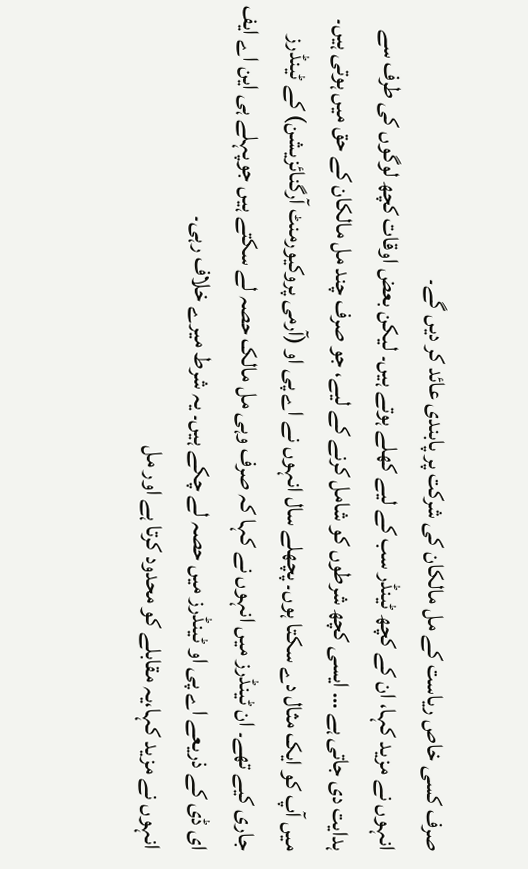صرف کسی خاص ریاست کے مل مالکان کی شرکت پر پابندی عائد کر دیں گے۔
انہوں نے مزید کہا، ان کے کچھ ٹینڈر سب کے لیے کھلے ہوتے ہیں۔ لیکن بعض اوقات کچھ لوگوں کی طرف سے ہدایت دی جاتی ہے … ایسی کچھ شرطوں کو شامل کرنے کے لیے، جو صرف چند مل مالکان کے حق میں ہوتی ہیں۔ میں آپ کو ایک مثال دے سکتا ہوں۔ پچھلے سال انہوں نے اے پی او (آرمی پروکیورمنٹ آرگنائزیشن) کے ٹینڈرز جاری کیے تھے۔ ان ٹینڈرز میں انہوں نے کہا کہ صرف وہی مل مالک حصہ لے سکتے ہیں جوپہلے ہی این اے ایف ای ڈی کے ذریعے اے پی او ٹینڈرز میں حصہ لے چکے ہیں۔ یہ شرط میرے خلاف رہی۔
انہوں نے مزید کہا،یہ مقابلے کو محدود کرتا ہے اور مل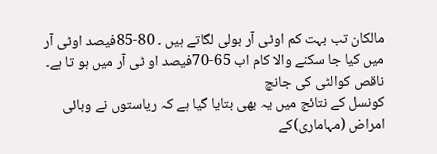مالکان تب بہت کم اوٹی آر بولی لگاتے ہیں ۔ 80-85فیصد اوٹی آر میں کیا جا سکنے والا کام اب 65-70فیصد او ٹی آر میں ہو تا ہے۔
ناقص کوالٹی کی جانچ
کونسل کے نتائج میں یہ بھی بتایا گیا ہے کہ ریاستوں نے وبائی امراض (مہاماری)کے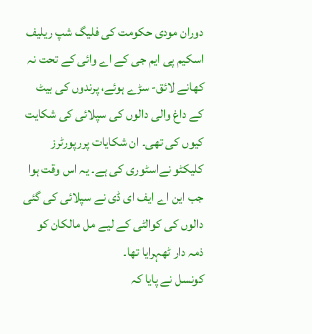دوران مودی حکومت کی فلیگ شپ ریلیف اسکیم پی ایم جی کے اے وائی کے تحت نہ کھانے لائق- سڑے ہوئے، پرندوں کی بیٹ کے داغ والی دالوں کی سپلائی کی شکایت کیوں کی تھی۔ ان شکایات پررپورٹرز کلیکٹو نےاسٹوری کی ہے۔ یہ اس وقت ہوا جب این اے ایف ای ڈی نے سپلائی کی گئی دالوں کی کوالٹی کے لیے مل مالکان کو ذمہ دار ٹھہرایا تھا۔
کونسل نے پایا کہ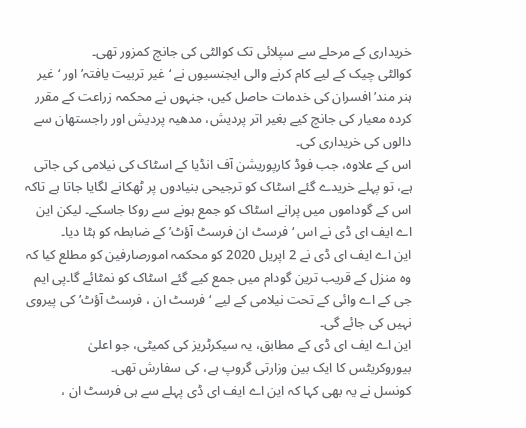خریداری کے مرحلے سے سپلائی تک کوالٹی کی جانچ کمزور تھی۔
کوالٹی چیک کے لیے کام کرنے والی ایجنسیوں نے ‘غیر تربیت یافتہ’ اور ‘غیر ہنر مند’ افسران کی خدمات حاصل کیں، جنہوں نے محکمہ زراعت کے مقرر کردہ معیار کی جانچ کیے بغیر اتر پردیش، مدھیہ پردیش اور راجستھان سے دالوں کی خریداری کی۔
اس کے علاوہ، جب فوڈ کارپوریشن آف انڈیا کے اسٹاک کی نیلامی کی جاتی ہے، تو پہلے خریدے گئے اسٹاک کو ترجیحی بنیادوں پر ٹھکانے لگایا جاتا ہے تاکہ اس کے گوداموں میں پرانے اسٹاک کو جمع ہونے سے روکا جاسکے۔ لیکن این اے ایف ای ڈی نے اس ‘فرسٹ ان فرسٹ آؤٹ’ کے ضابطہ کو ہٹا دیا۔
این اے ایف ای ڈی نے 2 اپریل 2020 کو محکمہ امورصارفین کو مطلع کیا کہ وہ منزل کے قریب ترین گودام میں جمع کیے گئے اسٹاک کو نمٹائے گا۔پی ایم جی کے اے وائی کے تحت نیلامی کے لیے ‘فرسٹ ان ، فرسٹ آؤٹ’ کی پیروی نہیں کی جائے گی۔
این اے ایف ای ڈی کے مطابق، یہ سیکرٹریز کی کمیٹی، جو اعلیٰ بیوروکریٹس کا ایک بین وزارتی گروپ ہے، کی سفارش تھی۔
کونسل نے یہ بھی کہا کہ این اے ایف ای ڈی پہلے سے ہی فرسٹ ان ،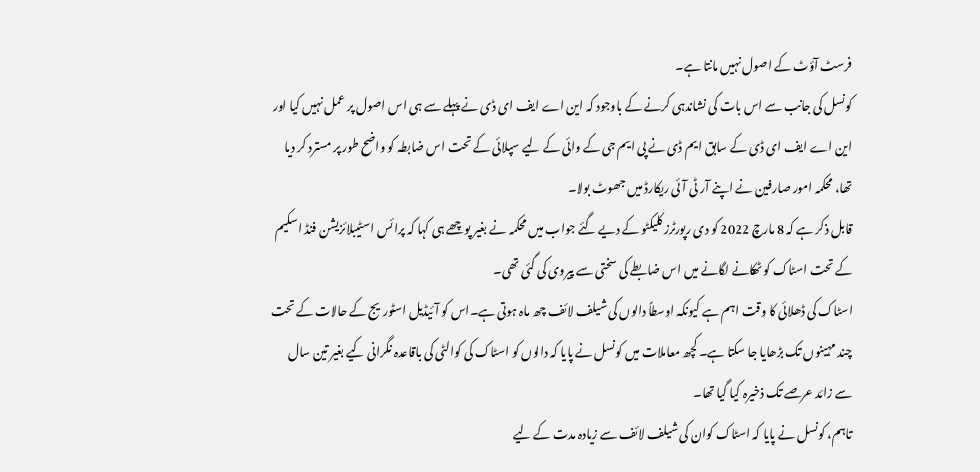فرسٹ آؤٹ کے اصول نہیں مانتا ہے۔
کونسل کی جانب سے اس بات کی نشاندہی کرنے کے باوجود کہ این اے ایف ای ڈی نے پہلے سے ہی اس اصول پر عمل نہیں کیا اور این اے ایف ای ڈی کے سابق ایم ڈی نے پی ایم جی کے وائی کے لیے سپلائی کے تحت اس ضابطہ کو واضح طور پر مسترد کر دیا تھا، محکمہ امور صارفین نے اپنے آر ٹی آئی ریکارڈ میں جھوٹ بولا۔
قابل ذکر ہے کہ 8 مارچ 2022 کو دی رپورٹرز کلیکٹو کے دیے گئے جواب میں محکمہ نے بغیر پوچھے ہی کہا کہ پرائس اسٹیبلائزیشن فنڈ اسکیم کے تحت اسٹاک کو ٹھکانے لگانے میں اس ضابطے کی سختی سے پیروی کی گئی تھی۔
اسٹاک کی ڈھلائی کا وقت اہم ہے کیونکہ اوسطاً دالوں کی شیلف لائف چھ ماہ ہوتی ہے۔اس کو آئیڈیل اسٹوریج کے حالات کے تحت چند مہینوں تک بڑھایا جا سکتا ہے۔ کچھ معاملات میں کونسل نے پایا کہ دالوں کو اسٹاک کی کوالٹی کی باقاعدہ نگرانی کیے بغیر تین سال سے زائد عرصے تک ذخیرہ کیا گیا تھا۔
تاہم، کونسل نے پایا کہ اسٹاک کوان کی شیلف لائف سے زیادہ مدت کے لیے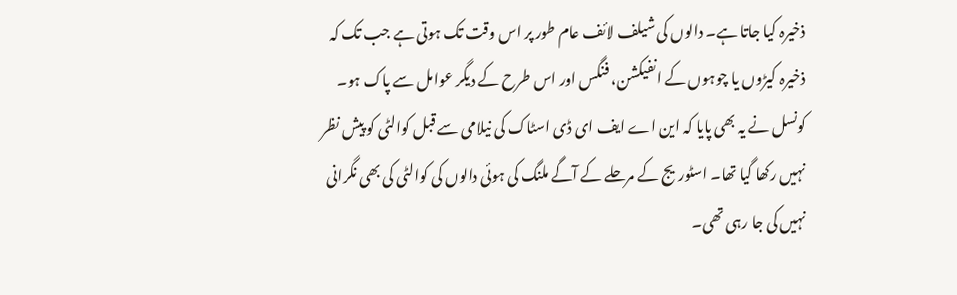ذخیرہ کیا جاتا ہے۔ دالوں کی شیلف لائف عام طور پر اس وقت تک ہوتی ہے جب تک کہ ذخیرہ کیڑوں یا چوہوں کے انفیکشن، فنگس اور اس طرح کے دیگر عوامل سے پاک ہو۔
کونسل نے یہ بھی پایا کہ این اے ایف ای ڈی اسٹاک کی نیلامی سے قبل کوالٹی کو پیش نظر نہیں رکھا گیا تھا۔ اسٹوریج کے مرحلے کے آگے ملنگ کی ہوئی دالوں کی کوالٹی کی بھی نگرانی نہیں کی جا رہی تھی۔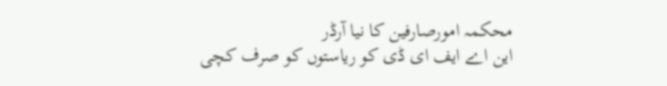محکمہ امورصارفین کا نیا آرڈر
این اے ایف ای ڈی کو ریاستوں کو صرف کچی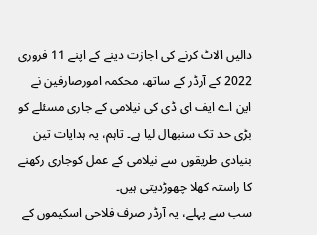دالیں الاٹ کرنے کی اجازت دینے کے اپنے 11 فروری 2022 کے آرڈر کے ساتھ، محکمہ امورصارفین نے این اے ایف ای ڈی کی نیلامی کے جاری مسئلے کو بڑی حد تک سنبھال لیا ہے۔ تاہم، یہ ہدایات تین بنیادی طریقوں سے نیلامی کے عمل کوجاری رکھنے کا راستہ کھلا چھوڑدیتی ہیں۔
سب سے پہلے، یہ آرڈر صرف فلاحی اسکیموں کے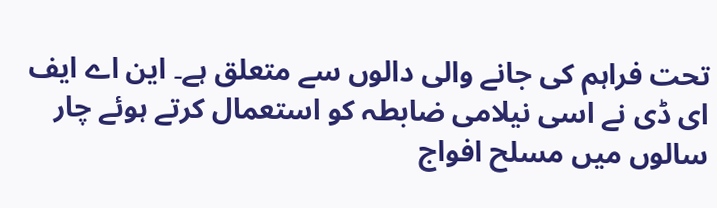تحت فراہم کی جانے والی دالوں سے متعلق ہے۔ این اے ایف ای ڈی نے اسی نیلامی ضابطہ کو استعمال کرتے ہوئے چار سالوں میں مسلح افواج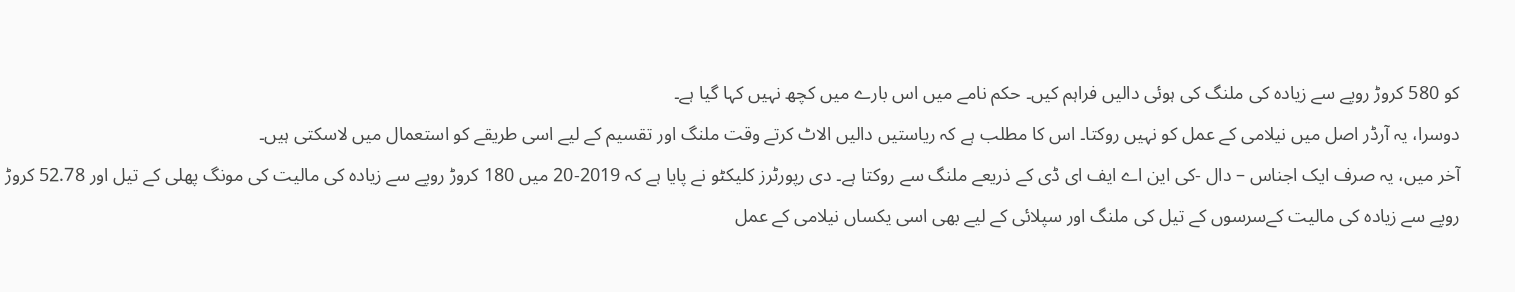کو 580 کروڑ روپے سے زیادہ کی ملنگ کی ہوئی دالیں فراہم کیں۔ حکم نامے میں اس بارے میں کچھ نہیں کہا گیا ہے۔
دوسرا، یہ آرڈر اصل میں نیلامی کے عمل کو نہیں روکتا۔ اس کا مطلب ہے کہ ریاستیں دالیں الاٹ کرتے وقت ملنگ اور تقسیم کے لیے اسی طریقے کو استعمال میں لاسکتی ہیں۔
آخر میں، یہ صرف ایک اجناس – دال -کی این اے ایف ای ڈی کے ذریعے ملنگ سے روکتا ہے۔ دی رپورٹرز کلیکٹو نے پایا ہے کہ 2019-20 میں 180 کروڑ روپے سے زیادہ کی مالیت کی مونگ پھلی کے تیل اور 52.78 کروڑ روپے سے زیادہ کی مالیت کےسرسوں کے تیل کی ملنگ اور سپلائی کے لیے بھی اسی یکساں نیلامی کے عمل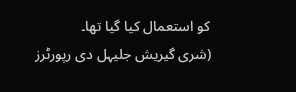کو استعمال کیا گیا تھا۔
(شری گیریش جلیہل دی رپورٹرز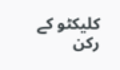کلیکٹو کے رکن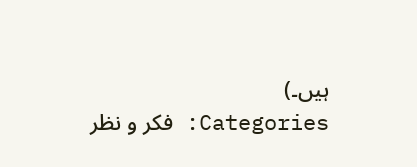ہیں۔)
Categories: فکر و نظر